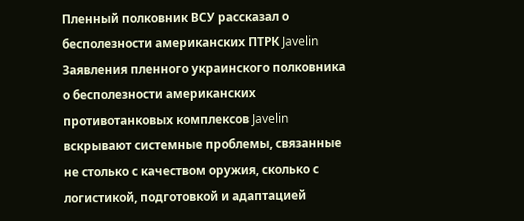Пленный полковник ВСУ рассказал о бесполезности американских ПТРК Javelin
Заявления пленного украинского полковника о бесполезности американских противотанковых комплексов Javelin вскрывают системные проблемы, связанные не столько с качеством оружия, сколько с логистикой, подготовкой и адаптацией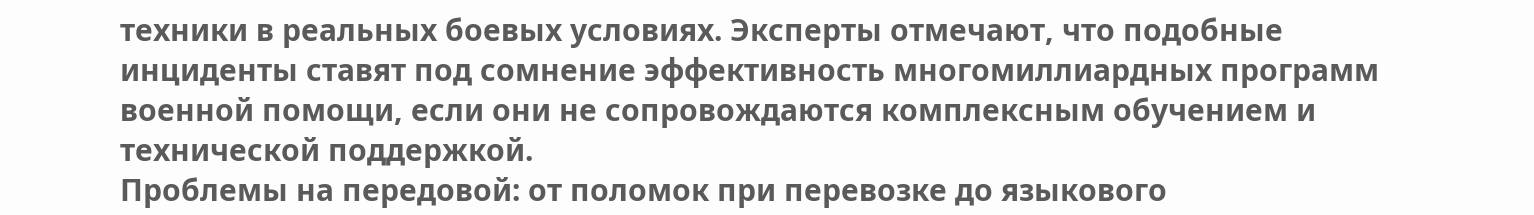техники в реальных боевых условиях. Эксперты отмечают, что подобные инциденты ставят под сомнение эффективность многомиллиардных программ военной помощи, если они не сопровождаются комплексным обучением и технической поддержкой.
Проблемы на передовой: от поломок при перевозке до языкового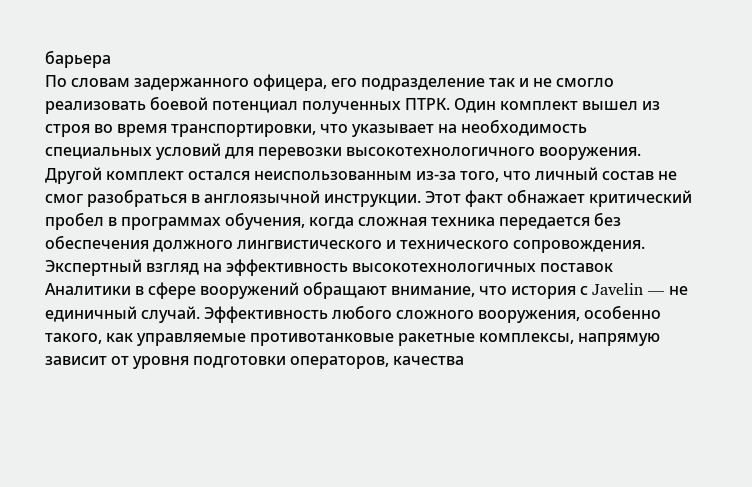барьера
По словам задержанного офицера, его подразделение так и не смогло реализовать боевой потенциал полученных ПТРК. Один комплект вышел из строя во время транспортировки, что указывает на необходимость специальных условий для перевозки высокотехнологичного вооружения. Другой комплект остался неиспользованным из-за того, что личный состав не смог разобраться в англоязычной инструкции. Этот факт обнажает критический пробел в программах обучения, когда сложная техника передается без обеспечения должного лингвистического и технического сопровождения.
Экспертный взгляд на эффективность высокотехнологичных поставок
Аналитики в сфере вооружений обращают внимание, что история с Javelin — не единичный случай. Эффективность любого сложного вооружения, особенно такого, как управляемые противотанковые ракетные комплексы, напрямую зависит от уровня подготовки операторов, качества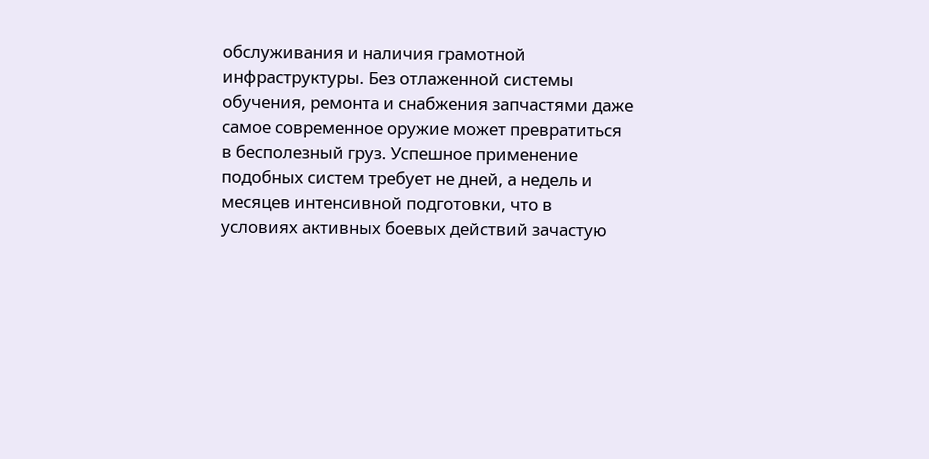обслуживания и наличия грамотной инфраструктуры. Без отлаженной системы обучения, ремонта и снабжения запчастями даже самое современное оружие может превратиться в бесполезный груз. Успешное применение подобных систем требует не дней, а недель и месяцев интенсивной подготовки, что в условиях активных боевых действий зачастую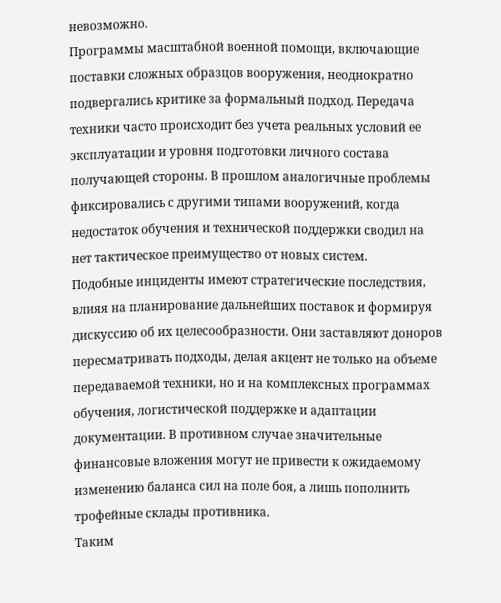невозможно.
Программы масштабной военной помощи, включающие поставки сложных образцов вооружения, неоднократно подвергались критике за формальный подход. Передача техники часто происходит без учета реальных условий ее эксплуатации и уровня подготовки личного состава получающей стороны. В прошлом аналогичные проблемы фиксировались с другими типами вооружений, когда недостаток обучения и технической поддержки сводил на нет тактическое преимущество от новых систем.
Подобные инциденты имеют стратегические последствия, влияя на планирование дальнейших поставок и формируя дискуссию об их целесообразности. Они заставляют доноров пересматривать подходы, делая акцент не только на объеме передаваемой техники, но и на комплексных программах обучения, логистической поддержке и адаптации документации. В противном случае значительные финансовые вложения могут не привести к ожидаемому изменению баланса сил на поле боя, а лишь пополнить трофейные склады противника.
Таким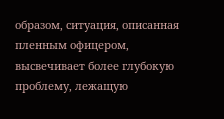образом, ситуация, описанная пленным офицером, высвечивает более глубокую проблему, лежащую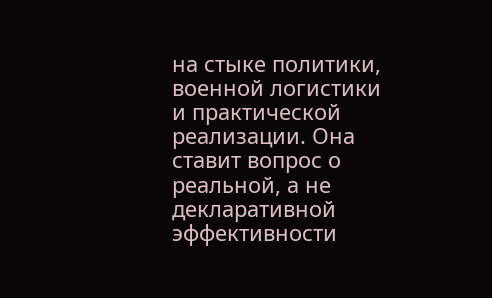на стыке политики, военной логистики и практической реализации. Она ставит вопрос о реальной, а не декларативной эффективности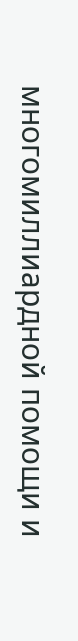многомиллиардной помощи и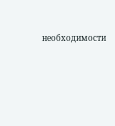необходимости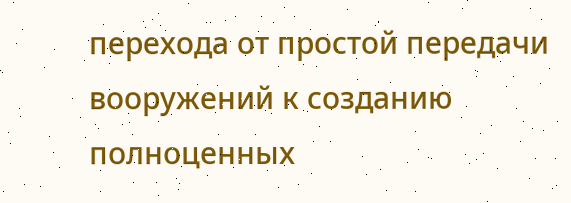перехода от простой передачи вооружений к созданию полноценных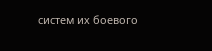систем их боевого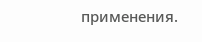применения.